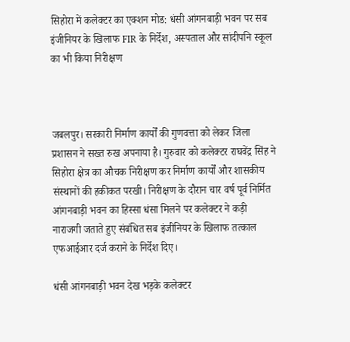सिहोरा में कलेक्टर का एक्शन मोड: धंसी आंगनबाड़ी भवन पर सब इंजीनियर के खिलाफ FIR के निर्देश, अस्पताल और सांदीपनि स्कूल का भी किया निरीक्षण



जबलपुर। सरकारी निर्माण कार्यों की गुणवत्ता को लेकर जिला प्रशासन ने सख्त रुख अपनाया है। गुरुवार को कलेक्टर राघवेंद्र सिंह ने सिहोरा क्षेत्र का औचक निरीक्षण कर निर्माण कार्यों और शासकीय संस्थानों की हकीकत परखी। निरीक्षण के दौरान चार वर्ष पूर्व निर्मित आंगनबाड़ी भवन का हिस्सा धंसा मिलने पर कलेक्टर ने कड़ी नाराजगी जताते हुए संबंधित सब इंजीनियर के खिलाफ तत्काल एफआईआर दर्ज कराने के निर्देश दिए।

धंसी आंगनबाड़ी भवन देख भड़के कलेक्टर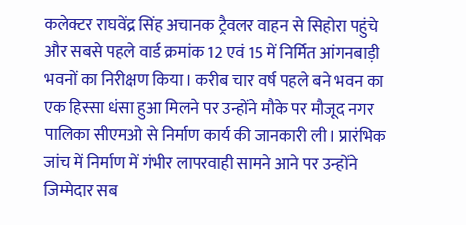कलेक्टर राघवेंद्र सिंह अचानक ट्रैवलर वाहन से सिहोरा पहुंचे और सबसे पहले वार्ड क्रमांक 12 एवं 15 में निर्मित आंगनबाड़ी भवनों का निरीक्षण किया। करीब चार वर्ष पहले बने भवन का एक हिस्सा धंसा हुआ मिलने पर उन्होंने मौके पर मौजूद नगर पालिका सीएमओ से निर्माण कार्य की जानकारी ली। प्रारंभिक जांच में निर्माण में गंभीर लापरवाही सामने आने पर उन्होंने जिम्मेदार सब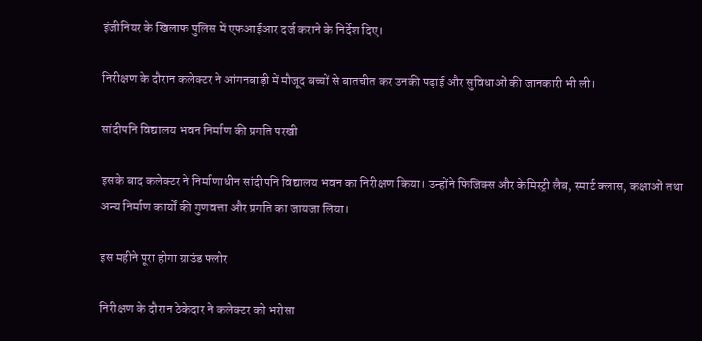इंजीनियर के खिलाफ पुलिस में एफआईआर दर्ज कराने के निर्देश दिए।

निरीक्षण के दौरान कलेक्टर ने आंगनबाड़ी में मौजूद बच्चों से बातचीत कर उनकी पढ़ाई और सुविधाओं की जानकारी भी ली।

सांदीपनि विद्यालय भवन निर्माण की प्रगति परखी

इसके बाद कलेक्टर ने निर्माणाधीन सांदीपनि विद्यालय भवन का निरीक्षण किया। उन्होंने फिजिक्स और केमिस्ट्री लैब, स्मार्ट क्लास, कक्षाओं तथा अन्य निर्माण कार्यों की गुणवत्ता और प्रगति का जायजा लिया।

इस महीने पूरा होगा ग्राउंड फ्लोर

निरीक्षण के दौरान ठेकेदार ने कलेक्टर को भरोसा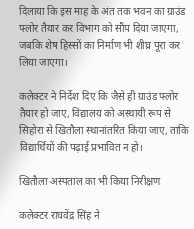दिलाया कि इस माह के अंत तक भवन का ग्राउंड फ्लोर तैयार कर विभाग को सौंप दिया जाएगा, जबकि शेष हिस्सों का निर्माण भी शीघ्र पूरा कर लिया जाएगा।

कलेक्टर ने निर्देश दिए कि जैसे ही ग्राउंड फ्लोर तैयार हो जाए, विद्यालय को अस्थायी रूप से सिहोरा से खितौला स्थानांतरित किया जाए, ताकि विद्यार्थियों की पढ़ाई प्रभावित न हो।

खितौला अस्पताल का भी किया निरीक्षण

कलेक्टर राघवेंद्र सिंह ने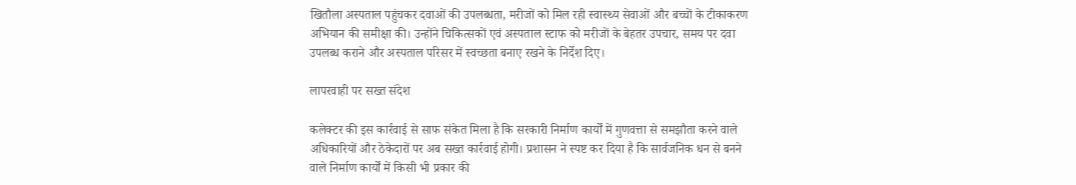खितौला अस्पताल पहुंचकर दवाओं की उपलब्धता, मरीजों को मिल रही स्वास्थ्य सेवाओं और बच्चों के टीकाकरण अभियान की समीक्षा की। उन्होंने चिकित्सकों एवं अस्पताल स्टाफ को मरीजों के बेहतर उपचार, समय पर दवा उपलब्ध कराने और अस्पताल परिसर में स्वच्छता बनाए रखने के निर्देश दिए।

लापरवाही पर सख्त संदेश

कलेक्टर की इस कार्रवाई से साफ संकेत मिला है कि सरकारी निर्माण कार्यों में गुणवत्ता से समझौता करने वाले अधिकारियों और ठेकेदारों पर अब सख्त कार्रवाई होगी। प्रशासन ने स्पष्ट कर दिया है कि सार्वजनिक धन से बनने वाले निर्माण कार्यों में किसी भी प्रकार की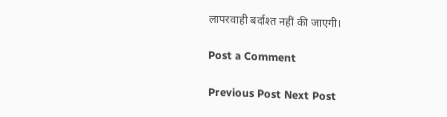लापरवाही बर्दाश्त नहीं की जाएगी।

Post a Comment

Previous Post Next Post